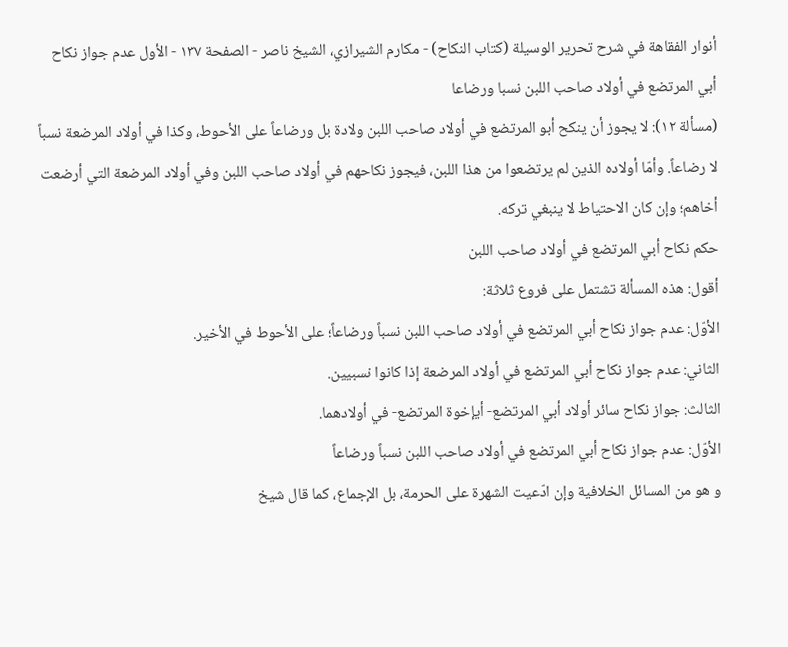أنوار الفقاهة في شرح تحرير الوسيلة (كتاب النكاح) - مكارم الشيرازي، الشيخ ناصر - الصفحة ١٣٧ - الأول عدم جواز نكاح أبي المرتضع في أولاد صاحب اللبن نسبا ورضاعا
(مسألة ١٢): لا يجوز أن ينكح أبو المرتضع في أولاد صاحب اللبن ولادة بل ورضاعاً على الأحوط، وكذا في أولاد المرضعة نسباً لا رضاعاً. وأمّا أولاده الذين لم يرتضعوا من هذا اللبن، فيجوز نكاحهم في أولاد صاحب اللبن وفي أولاد المرضعة التي أرضعت أخاهم؛ وإن كان الاحتياط لا ينبغي تركه.
حكم نكاح أبي المرتضع في أولاد صاحب اللبن
أقول: هذه المسألة تشتمل على فروع ثلاثة:
الأوّل: عدم جواز نكاح أبي المرتضع في أولاد صاحب اللبن نسباً ورضاعاً؛ على الأحوط في الأخير.
الثاني: عدم جواز نكاح أبي المرتضع في أولاد المرضعة إذا كانوا نسبيين.
الثالث: جواز نكاح سائر أولاد أبي المرتضع- أيإخوة المرتضع- في أولادهما.
الأوّل: عدم جواز نكاح أبي المرتضع في أولاد صاحب اللبن نسباً ورضاعاً
و هو من المسائل الخلافية وإن ادّعيت الشهرة على الحرمة، بل الإجماع، كما قال شيخ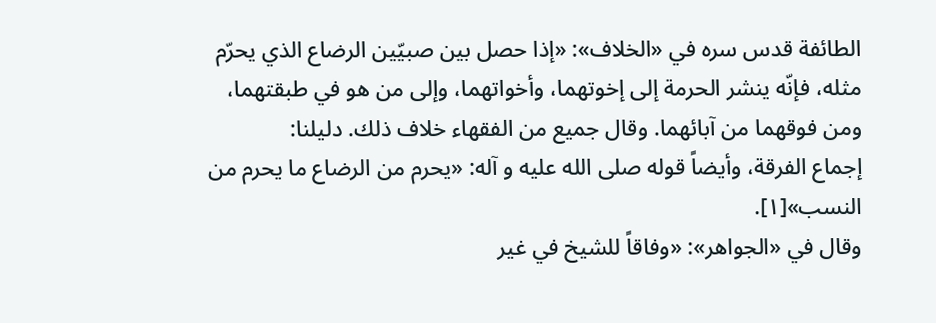الطائفة قدس سره في «الخلاف»: «إذا حصل بين صبيّين الرضاع الذي يحرّم مثله، فإنّه ينشر الحرمة إلى إخوتهما، وأخواتهما، وإلى من هو في طبقتهما، ومن فوقهما من آبائهما. وقال جميع من الفقهاء خلاف ذلك. دليلنا:
إجماع الفرقة، وأيضاً قوله صلى الله عليه و آله: «يحرم من الرضاع ما يحرم من النسب»[١].
وقال في «الجواهر»: «وفاقاً للشيخ في غير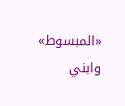«المبسوط» وابني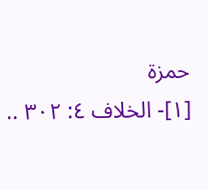حمزة
[١]- الخلاف ٤: ٣٠٢ ..